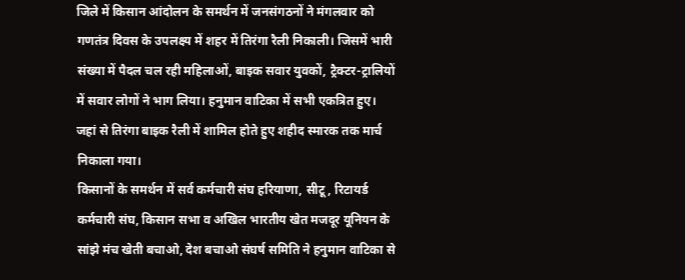जिले में किसान आंदोलन के समर्थन में जनसंगठनों ने मंगलवार को गणतंत्र दिवस के उपलक्ष्य में शहर में तिरंगा रैली निकाली। जिसमें भारी संख्या में पैदल चल रही महिलाओं, बाइक सवार युवकों, ट्रैक्टर-ट्रालियों में सवार लोगों ने भाग लिया। हनुमान वाटिका में सभी एकत्रित हुए। जहां से तिरंगा बाइक रैली में शामिल होते हुए शहीद स्मारक तक मार्च निकाला गया।
किसानों के समर्थन में सर्व कर्मचारी संघ हरियाणा, सीटू, रिटायर्ड कर्मचारी संघ, किसान सभा व अखिल भारतीय खेत मजदूर यूनियन के सांझे मंच खेती बचाओ, देश बचाओ संघर्ष समिति ने हनुमान वाटिका से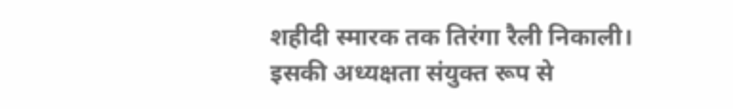शहीदी स्मारक तक तिरंगा रैली निकाली। इसकी अध्यक्षता संयुक्त रूप से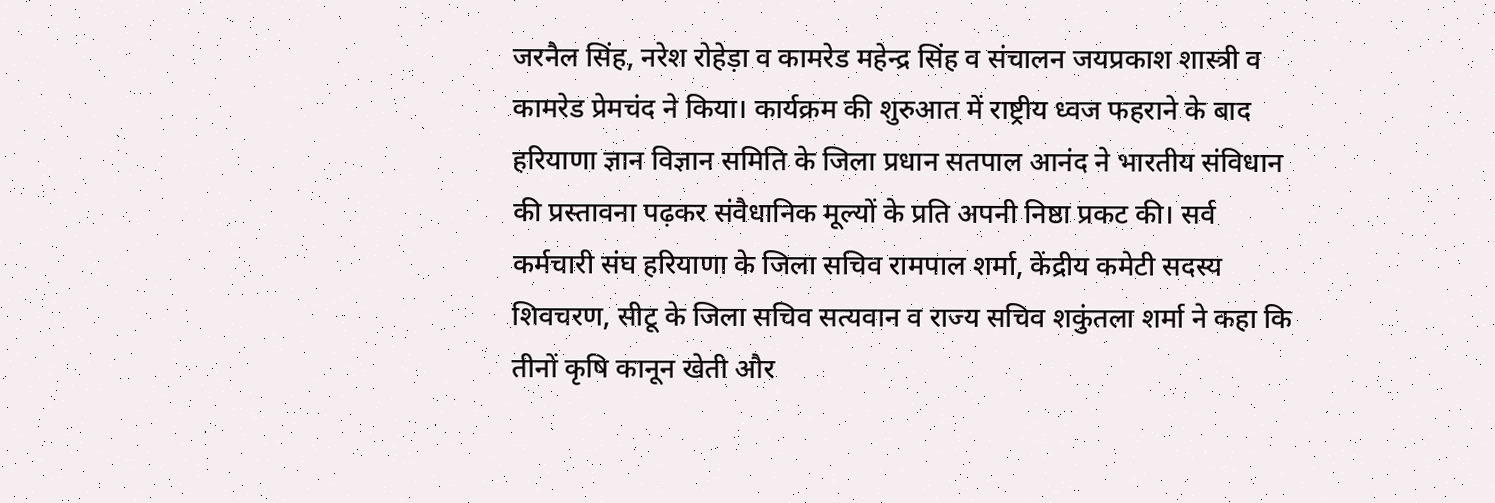जरनैल सिंह, नरेश रोहेड़ा व कामरेड महेन्द्र सिंह व संचालन जयप्रकाश शास्त्री व कामरेड प्रेमचंद ने किया। कार्यक्रम की शुरुआत में राष्ट्रीय ध्वज फहराने के बाद हरियाणा ज्ञान विज्ञान समिति के जिला प्रधान सतपाल आनंद ने भारतीय संविधान की प्रस्तावना पढ़कर संवैधानिक मूल्यों के प्रति अपनी निष्ठा प्रकट की। सर्व कर्मचारी संघ हरियाणा के जिला सचिव रामपाल शर्मा, केंद्रीय कमेटी सदस्य शिवचरण, सीटू के जिला सचिव सत्यवान व राज्य सचिव शकुंतला शर्मा ने कहा कि तीनों कृषि कानून खेती और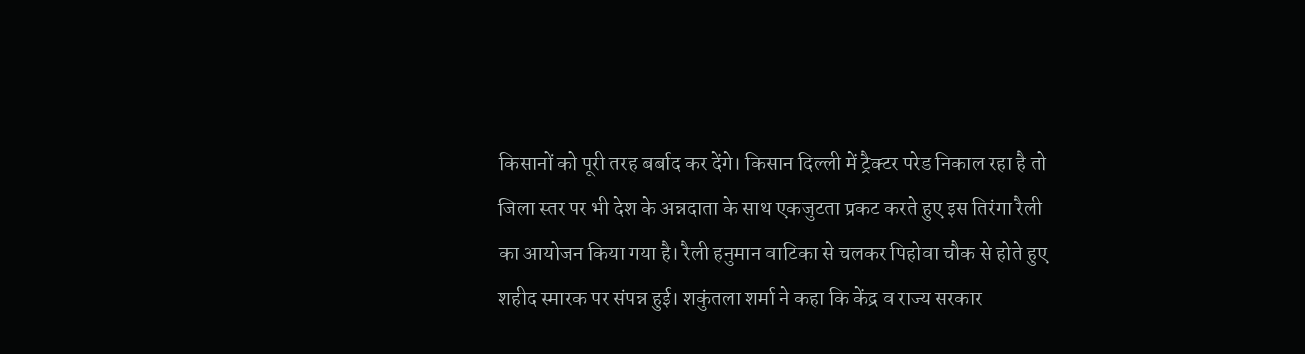किसानों को पूरी तरह बर्बाद कर देंगे। किसान दिल्ली में ट्रैक्टर परेड निकाल रहा है तो जिला स्तर पर भी देश के अन्नदाता के साथ एकजुटता प्रकट करते हुए इस तिरंगा रैली का आयोजन किया गया है। रैली हनुमान वाटिका से चलकर पिहोवा चौक से होते हुए शहीद स्मारक पर संपन्न हुई। शकुंतला शर्मा ने कहा कि केंद्र व राज्य सरकार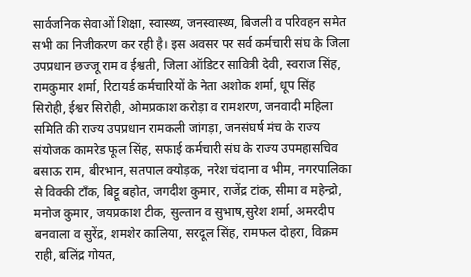सार्वजनिक सेवाओं शिक्षा, स्वास्थ्य, जनस्वास्थ्य, बिजली व परिवहन समेत सभी का निजीकरण कर रही है। इस अवसर पर सर्व कर्मचारी संघ के जिला उपप्रधान छज्जू राम व ईश्वती, जिला ऑडिटर सावित्री देवी, स्वराज सिंह, रामकुमार शर्मा, रिटायर्ड कर्मचारियों के नेता अशोक शर्मा, धूप सिंह सिरोही, ईश्वर सिरोही, ओमप्रकाश करोड़ा व रामशरण, जनवादी महिला समिति की राज्य उपप्रधान रामकली जांगड़ा, जनसंघर्ष मंच के राज्य संयोजक कामरेड फूल सिंह, सफाई कर्मचारी संघ के राज्य उपमहासचिव बसाऊ राम, बीरभान, सतपाल क्योड़क, नरेश चंदाना व भीम, नगरपालिका से विक्की टाँक, बिट्टू बहोत, जगदीश कुमार, राजेंद्र टांक, सीमा व महेन्द्रो, मनोज कुमार, जयप्रकाश टीक, सुल्तान व सुभाष,सुरेश शर्मा, अमरदीप बनवाला व सुरेंद्र, शमशेर कालिया, सरदूल सिंह, रामफल दोहरा, विक्रम राही, बलिंद्र गोयत,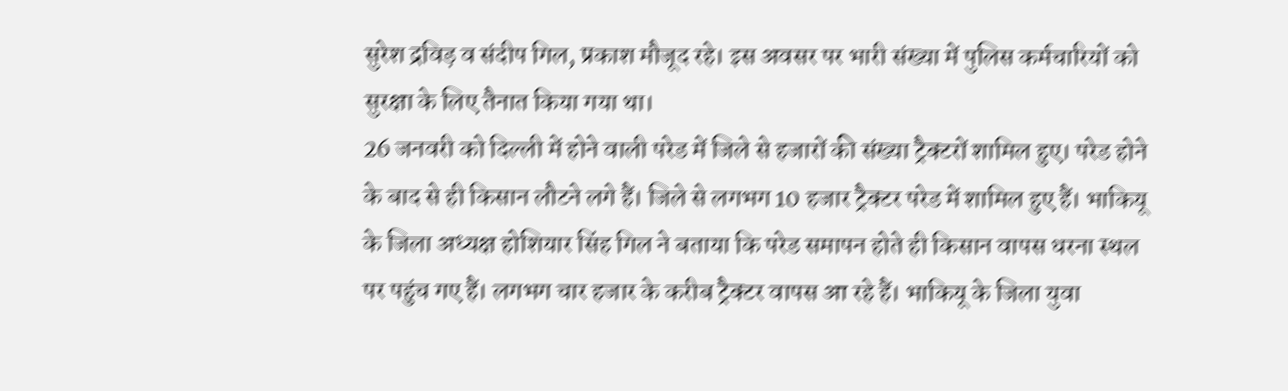सुरेश द्रविड़ व संदीप गिल, प्रकाश मौजूद रहे। इस अवसर पर भारी संख्या में पुलिस कर्मचारियों को सुरक्षा के लिए तैनात किया गया था।
26 जनवरी को दिल्ली में होने वाली परेड में जिले से हजारों की संख्या ट्रैक्टरों शामिल हुए। परेड होने के बाद से ही किसान लौटने लगे हैं। जिले से लगभग 10 हजार ट्रैक्टर परेड में शामिल हुए हैं। भाकियू के जिला अध्यक्ष होशियार सिंह गिल ने बताया कि परेड समापन होते ही किसान वापस धरना स्थल पर पहुंच गए हैं। लगभग चार हजार के करीब ट्रैक्टर वापस आ रहे हैं। भाकियू के जिला युवा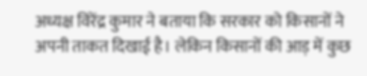अध्यक्ष विरेंद्र कुमार ने बताया कि सरकार को किसानों ने अपनी ताकत दिखाई है। लेकिन किसानों की आड़ में कुछ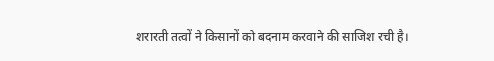शरारती तत्वों ने किसानों को बदनाम करवाने की साजिश रची है।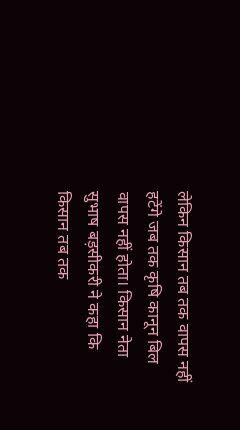लेकिन किसान तब तक वापस नहीं हटेंगे जब तक कृषि कानून बिल वापस नहीं होता। किसान नेता सुभाष बड़सीकरी ने कहा कि किसान तब तक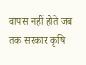वापस नहीं होते जब तक सरकार कृषि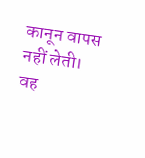कानून वापस नहीं लेती। वह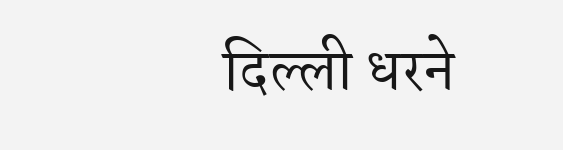दिल्ली धरने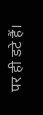पर ही डटे हैं।